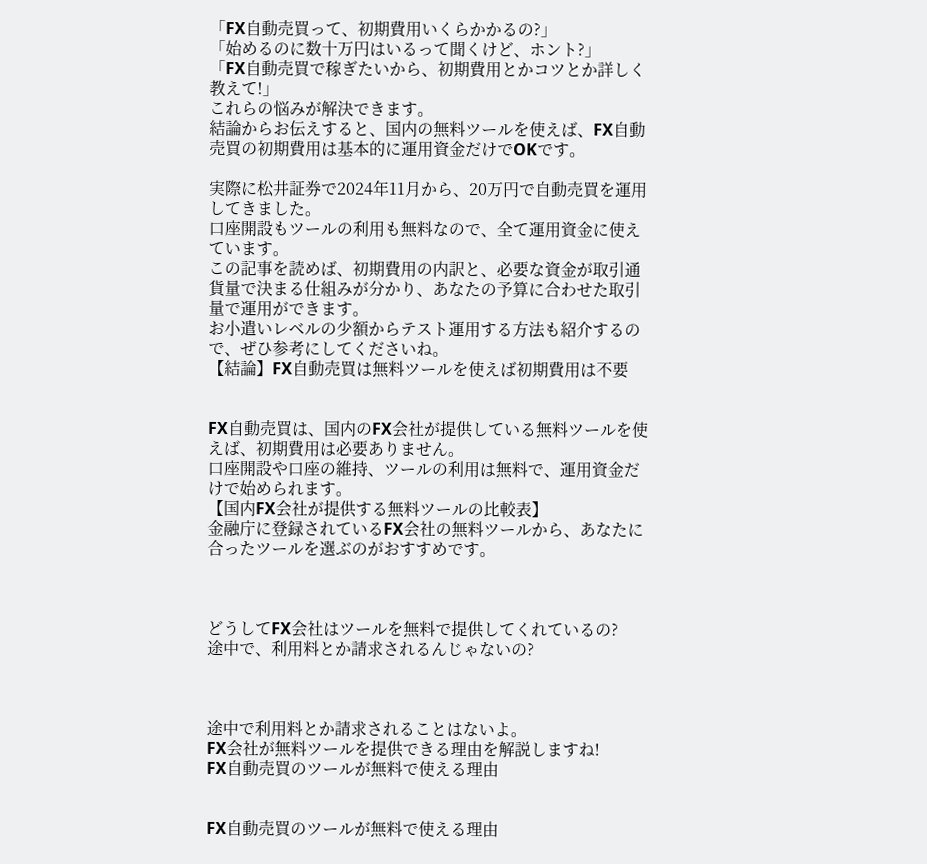「FX自動売買って、初期費用いくらかかるの?」
「始めるのに数十万円はいるって聞くけど、ホント?」
「FX自動売買で稼ぎたいから、初期費用とかコツとか詳しく教えて!」
これらの悩みが解決できます。
結論からお伝えすると、国内の無料ツールを使えば、FX自動売買の初期費用は基本的に運用資金だけでOKです。

実際に松井証券で2024年11月から、20万円で自動売買を運用してきました。
口座開設もツールの利用も無料なので、全て運用資金に使えています。
この記事を読めば、初期費用の内訳と、必要な資金が取引通貨量で決まる仕組みが分かり、あなたの予算に合わせた取引量で運用ができます。
お小遣いレベルの少額からテスト運用する方法も紹介するので、ぜひ参考にしてくださいね。
【結論】FX自動売買は無料ツールを使えば初期費用は不要


FX自動売買は、国内のFX会社が提供している無料ツールを使えば、初期費用は必要ありません。
口座開設や口座の維持、ツールの利用は無料で、運用資金だけで始められます。
【国内FX会社が提供する無料ツールの比較表】
金融庁に登録されているFX会社の無料ツールから、あなたに合ったツールを選ぶのがおすすめです。



どうしてFX会社はツールを無料で提供してくれているの?
途中で、利用料とか請求されるんじゃないの?



途中で利用料とか請求されることはないよ。
FX会社が無料ツールを提供できる理由を解説しますね!
FX自動売買のツールが無料で使える理由


FX自動売買のツールが無料で使える理由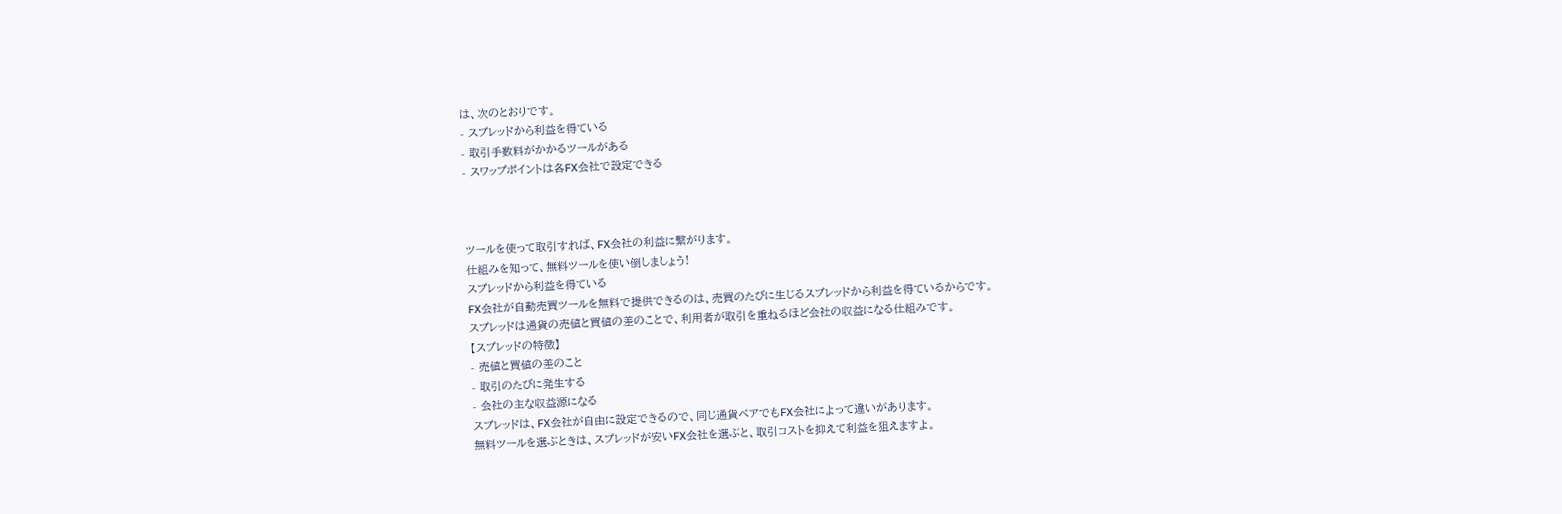は、次のとおりです。
- スプレッドから利益を得ている
- 取引手数料がかかるツールがある
- スワップポイントは各FX会社で設定できる



ツールを使って取引すれば、FX会社の利益に繋がります。
仕組みを知って、無料ツールを使い倒しましょう!
スプレッドから利益を得ている
FX会社が自動売買ツールを無料で提供できるのは、売買のたびに生じるスプレッドから利益を得ているからです。
スプレッドは通貨の売値と買値の差のことで、利用者が取引を重ねるほど会社の収益になる仕組みです。
【スプレッドの特徴】
- 売値と買値の差のこと
- 取引のたびに発生する
- 会社の主な収益源になる
スプレッドは、FX会社が自由に設定できるので、同じ通貨ペアでもFX会社によって違いがあります。
無料ツールを選ぶときは、スプレッドが安いFX会社を選ぶと、取引コストを抑えて利益を狙えますよ。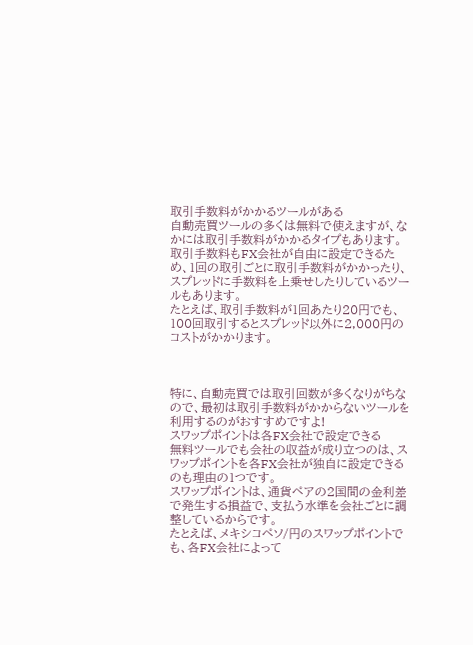取引手数料がかかるツールがある
自動売買ツールの多くは無料で使えますが、なかには取引手数料がかかるタイプもあります。
取引手数料もFX会社が自由に設定できるため、1回の取引ごとに取引手数料がかかったり、スプレッドに手数料を上乗せしたりしているツールもあります。
たとえば、取引手数料が1回あたり20円でも、100回取引するとスプレッド以外に2,000円のコストがかかります。



特に、自動売買では取引回数が多くなりがちなので、最初は取引手数料がかからないツールを利用するのがおすすめですよ!
スワップポイントは各FX会社で設定できる
無料ツールでも会社の収益が成り立つのは、スワップポイントを各FX会社が独自に設定できるのも理由の1つです。
スワップポイントは、通貨ペアの2国間の金利差で発生する損益で、支払う水準を会社ごとに調整しているからです。
たとえば、メキシコペソ/円のスワップポイントでも、各FX会社によって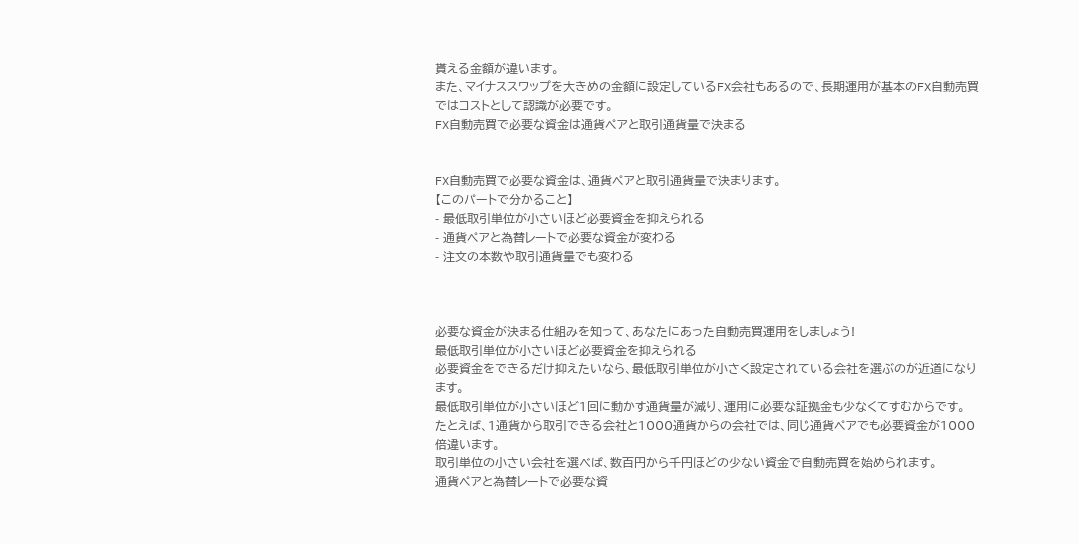貰える金額が違います。
また、マイナススワップを大きめの金額に設定しているFX会社もあるので、長期運用が基本のFX自動売買ではコストとして認識が必要です。
FX自動売買で必要な資金は通貨ペアと取引通貨量で決まる


FX自動売買で必要な資金は、通貨ペアと取引通貨量で決まります。
【このパートで分かること】
- 最低取引単位が小さいほど必要資金を抑えられる
- 通貨ペアと為替レートで必要な資金が変わる
- 注文の本数や取引通貨量でも変わる



必要な資金が決まる仕組みを知って、あなたにあった自動売買運用をしましょう!
最低取引単位が小さいほど必要資金を抑えられる
必要資金をできるだけ抑えたいなら、最低取引単位が小さく設定されている会社を選ぶのが近道になります。
最低取引単位が小さいほど1回に動かす通貨量が減り、運用に必要な証拠金も少なくてすむからです。
たとえば、1通貨から取引できる会社と1000通貨からの会社では、同じ通貨ペアでも必要資金が1000倍違います。
取引単位の小さい会社を選べば、数百円から千円ほどの少ない資金で自動売買を始められます。
通貨ペアと為替レートで必要な資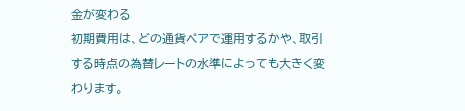金が変わる
初期費用は、どの通貨ペアで運用するかや、取引する時点の為替レートの水準によっても大きく変わります。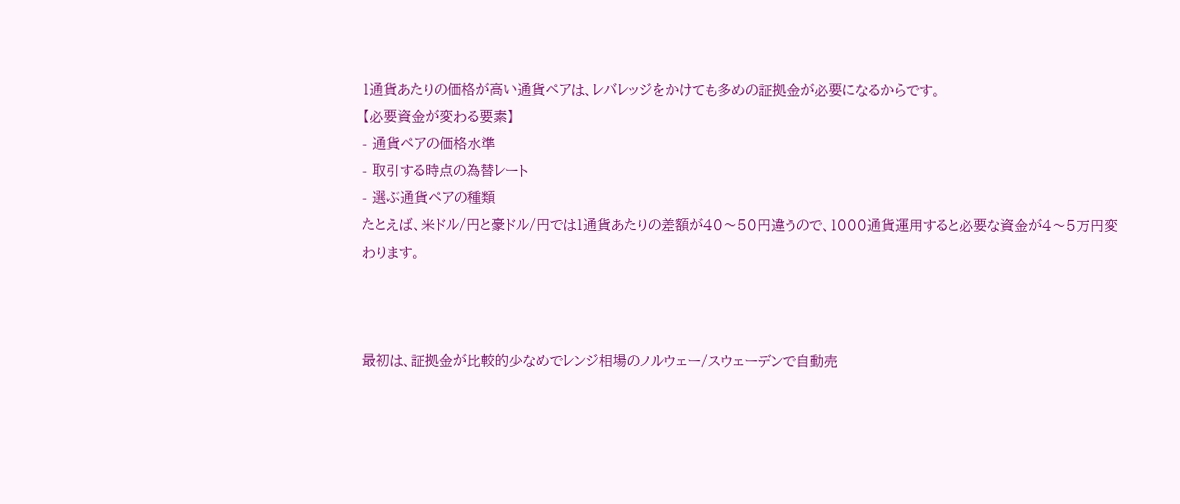1通貨あたりの価格が高い通貨ペアは、レバレッジをかけても多めの証拠金が必要になるからです。
【必要資金が変わる要素】
- 通貨ペアの価格水準
- 取引する時点の為替レート
- 選ぶ通貨ペアの種類
たとえば、米ドル/円と豪ドル/円では1通貨あたりの差額が40〜50円違うので、1000通貨運用すると必要な資金が4〜5万円変わります。



最初は、証拠金が比較的少なめでレンジ相場のノルウェー/スウェーデンで自動売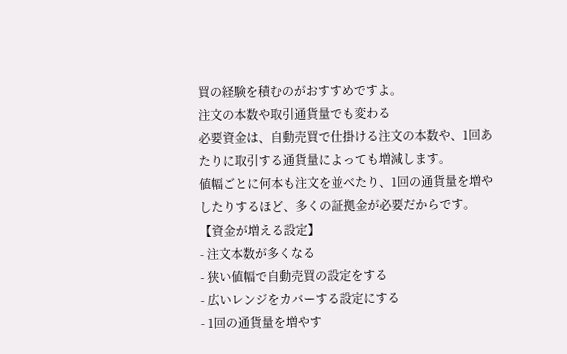買の経験を積むのがおすすめですよ。
注文の本数や取引通貨量でも変わる
必要資金は、自動売買で仕掛ける注文の本数や、1回あたりに取引する通貨量によっても増減します。
値幅ごとに何本も注文を並べたり、1回の通貨量を増やしたりするほど、多くの証拠金が必要だからです。
【資金が増える設定】
- 注文本数が多くなる
- 狭い値幅で自動売買の設定をする
- 広いレンジをカバーする設定にする
- 1回の通貨量を増やす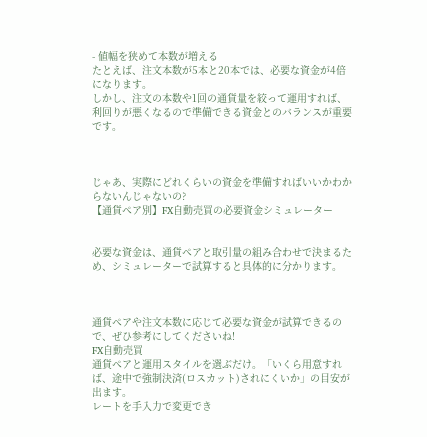- 値幅を狭めて本数が増える
たとえば、注文本数が5本と20本では、必要な資金が4倍になります。
しかし、注文の本数や1回の通貨量を絞って運用すれば、利回りが悪くなるので準備できる資金とのバランスが重要です。



じゃあ、実際にどれくらいの資金を準備すればいいかわからないんじゃないの?
【通貨ペア別】FX自動売買の必要資金シミュレーター


必要な資金は、通貨ペアと取引量の組み合わせで決まるため、シミュレーターで試算すると具体的に分かります。



通貨ペアや注文本数に応じて必要な資金が試算できるので、ぜひ参考にしてくださいね!
FX自動売買
通貨ペアと運用スタイルを選ぶだけ。「いくら用意すれば、途中で強制決済(ロスカット)されにくいか」の目安が出ます。
レートを手入力で変更でき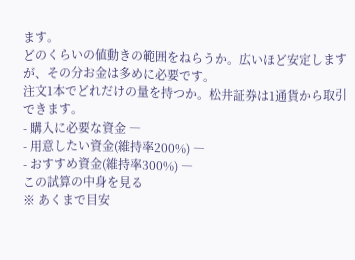ます。
どのくらいの値動きの範囲をねらうか。広いほど安定しますが、その分お金は多めに必要です。
注文1本でどれだけの量を持つか。松井証券は1通貨から取引できます。
- 購入に必要な資金 ―
- 用意したい資金(維持率200%) ―
- おすすめ資金(維持率300%) ―
この試算の中身を見る
※ あくまで目安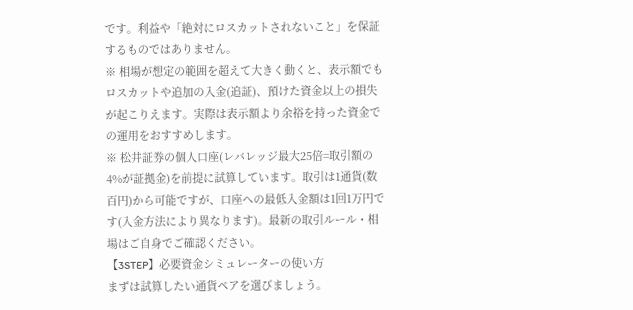です。利益や「絶対にロスカットされないこと」を保証するものではありません。
※ 相場が想定の範囲を超えて大きく動くと、表示額でもロスカットや追加の入金(追証)、預けた資金以上の損失が起こりえます。実際は表示額より余裕を持った資金での運用をおすすめします。
※ 松井証券の個人口座(レバレッジ最大25倍=取引額の4%が証拠金)を前提に試算しています。取引は1通貨(数百円)から可能ですが、口座への最低入金額は1回1万円です(入金方法により異なります)。最新の取引ルール・相場はご自身でご確認ください。
【3STEP】必要資金シミュレーターの使い方
まずは試算したい通貨ペアを選びましょう。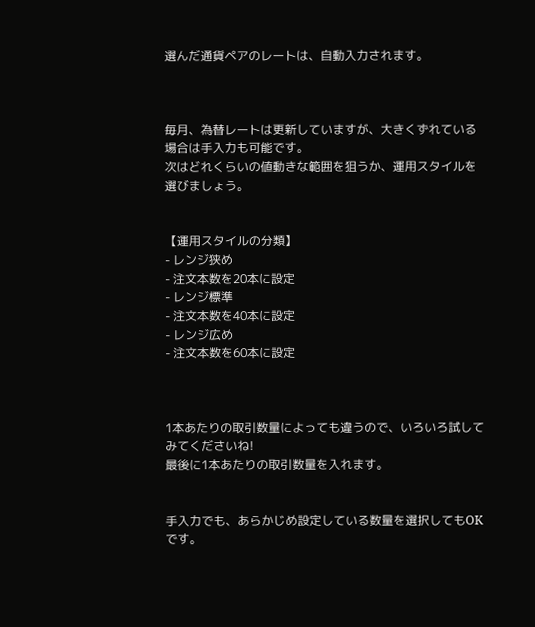選んだ通貨ペアのレートは、自動入力されます。



毎月、為替レートは更新していますが、大きくずれている場合は手入力も可能です。
次はどれくらいの値動きな範囲を狙うか、運用スタイルを選びましょう。


【運用スタイルの分類】
- レンジ狭め
- 注文本数を20本に設定
- レンジ標準
- 注文本数を40本に設定
- レンジ広め
- 注文本数を60本に設定



1本あたりの取引数量によっても違うので、いろいろ試してみてくださいね!
最後に1本あたりの取引数量を入れます。


手入力でも、あらかじめ設定している数量を選択してもOKです。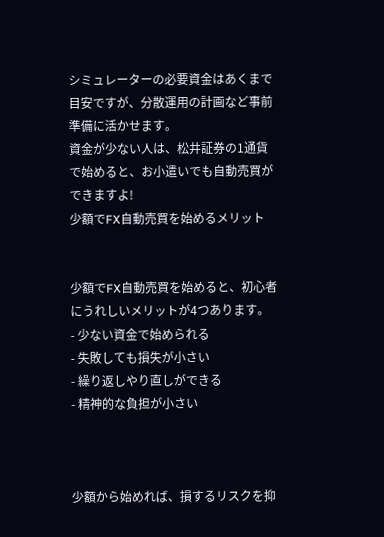シミュレーターの必要資金はあくまで目安ですが、分散運用の計画など事前準備に活かせます。
資金が少ない人は、松井証券の1通貨で始めると、お小遣いでも自動売買ができますよ!
少額でFX自動売買を始めるメリット


少額でFX自動売買を始めると、初心者にうれしいメリットが4つあります。
- 少ない資金で始められる
- 失敗しても損失が小さい
- 繰り返しやり直しができる
- 精神的な負担が小さい



少額から始めれば、損するリスクを抑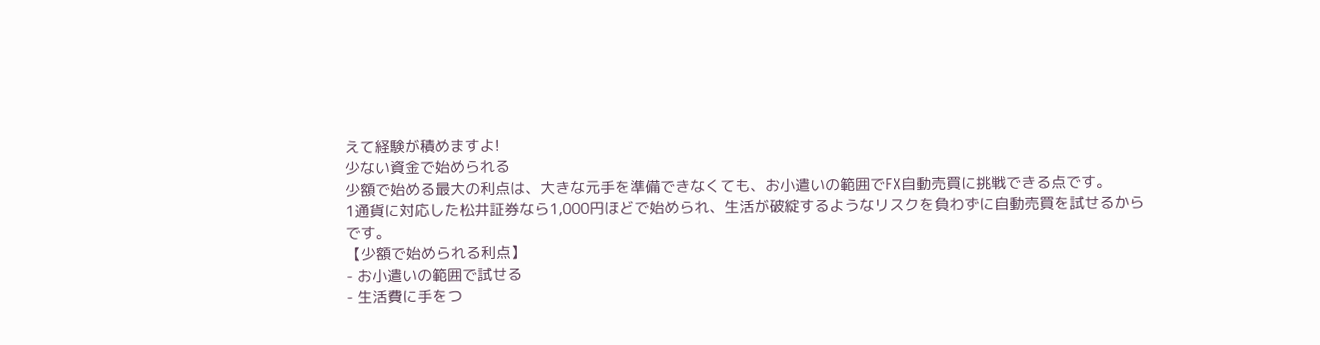えて経験が積めますよ!
少ない資金で始められる
少額で始める最大の利点は、大きな元手を準備できなくても、お小遣いの範囲でFX自動売買に挑戦できる点です。
1通貨に対応した松井証券なら1,000円ほどで始められ、生活が破綻するようなリスクを負わずに自動売買を試せるからです。
【少額で始められる利点】
- お小遣いの範囲で試せる
- 生活費に手をつ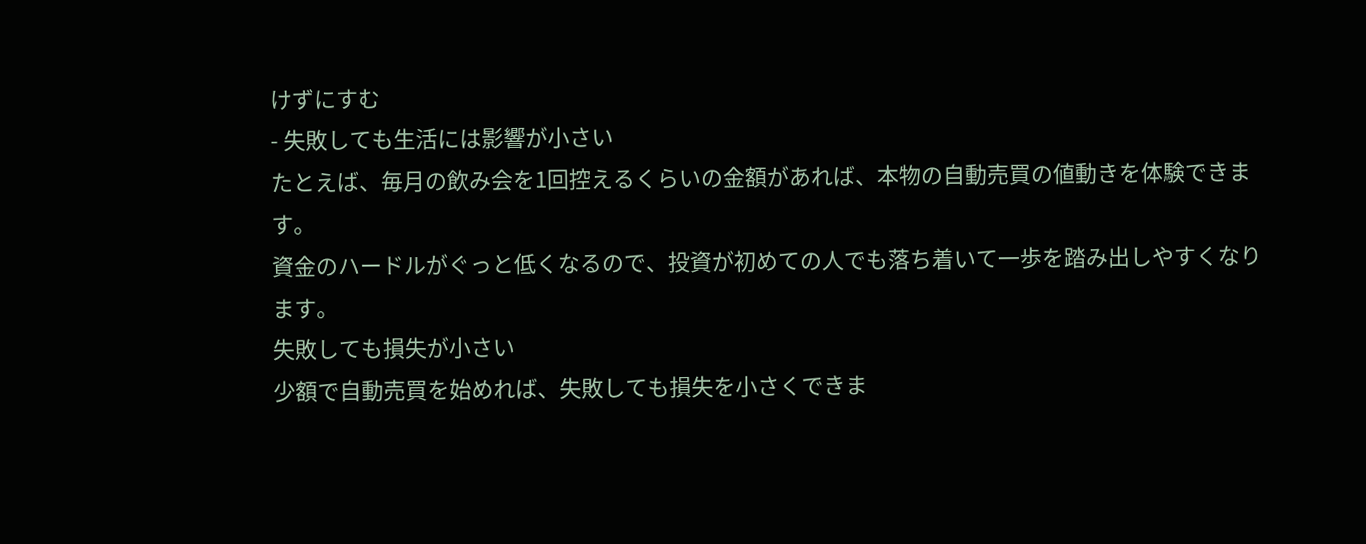けずにすむ
- 失敗しても生活には影響が小さい
たとえば、毎月の飲み会を1回控えるくらいの金額があれば、本物の自動売買の値動きを体験できます。
資金のハードルがぐっと低くなるので、投資が初めての人でも落ち着いて一歩を踏み出しやすくなります。
失敗しても損失が小さい
少額で自動売買を始めれば、失敗しても損失を小さくできま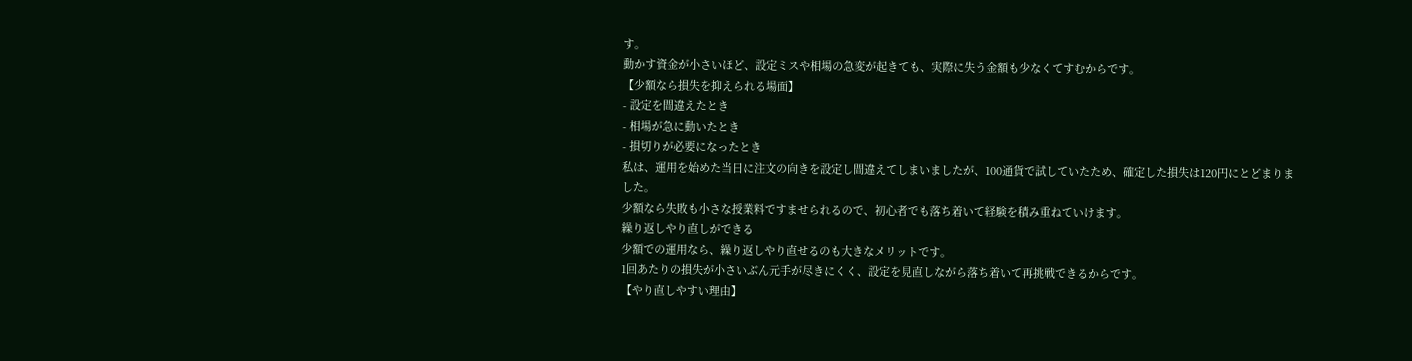す。
動かす資金が小さいほど、設定ミスや相場の急変が起きても、実際に失う金額も少なくてすむからです。
【少額なら損失を抑えられる場面】
- 設定を間違えたとき
- 相場が急に動いたとき
- 損切りが必要になったとき
私は、運用を始めた当日に注文の向きを設定し間違えてしまいましたが、100通貨で試していたため、確定した損失は120円にとどまりました。
少額なら失敗も小さな授業料ですませられるので、初心者でも落ち着いて経験を積み重ねていけます。
繰り返しやり直しができる
少額での運用なら、繰り返しやり直せるのも大きなメリットです。
1回あたりの損失が小さいぶん元手が尽きにくく、設定を見直しながら落ち着いて再挑戦できるからです。
【やり直しやすい理由】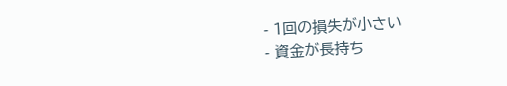- 1回の損失が小さい
- 資金が長持ち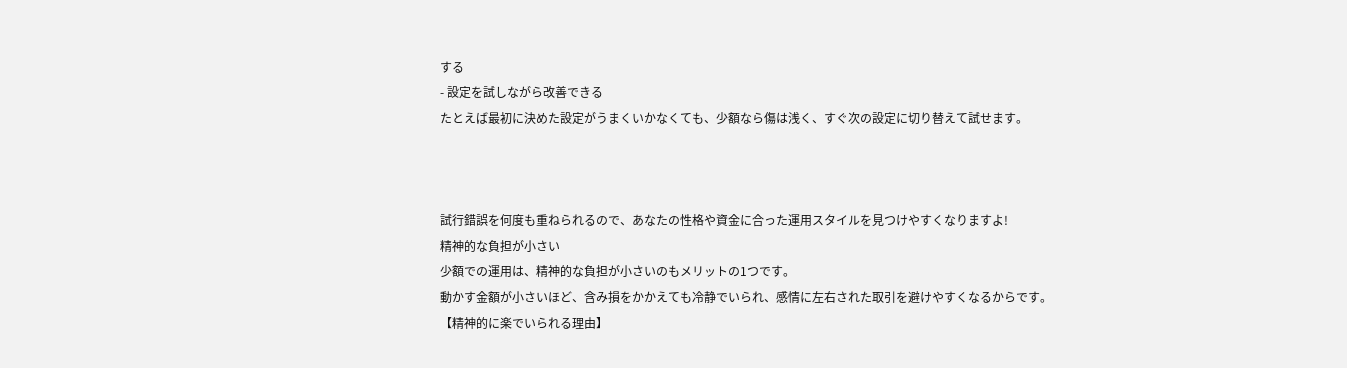する
- 設定を試しながら改善できる
たとえば最初に決めた設定がうまくいかなくても、少額なら傷は浅く、すぐ次の設定に切り替えて試せます。



試行錯誤を何度も重ねられるので、あなたの性格や資金に合った運用スタイルを見つけやすくなりますよ!
精神的な負担が小さい
少額での運用は、精神的な負担が小さいのもメリットの1つです。
動かす金額が小さいほど、含み損をかかえても冷静でいられ、感情に左右された取引を避けやすくなるからです。
【精神的に楽でいられる理由】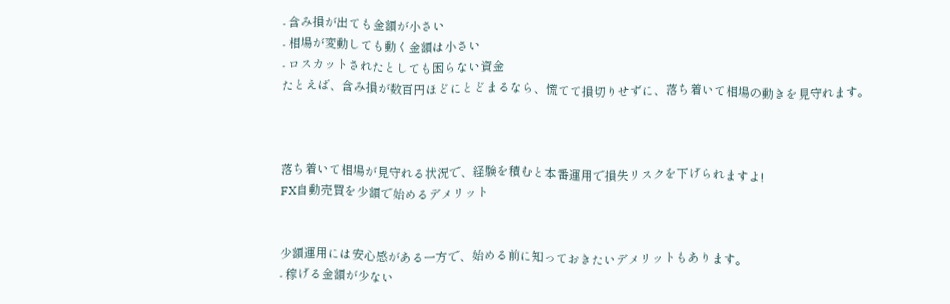- 含み損が出ても金額が小さい
- 相場が変動しても動く金額は小さい
- ロスカットされたとしても困らない資金
たとえば、含み損が数百円ほどにとどまるなら、慌てて損切りせずに、落ち着いて相場の動きを見守れます。



落ち着いて相場が見守れる状況で、経験を積むと本番運用で損失リスクを下げられますよ!
FX自動売買を少額で始めるデメリット


少額運用には安心感がある一方で、始める前に知っておきたいデメリットもあります。
- 稼げる金額が少ない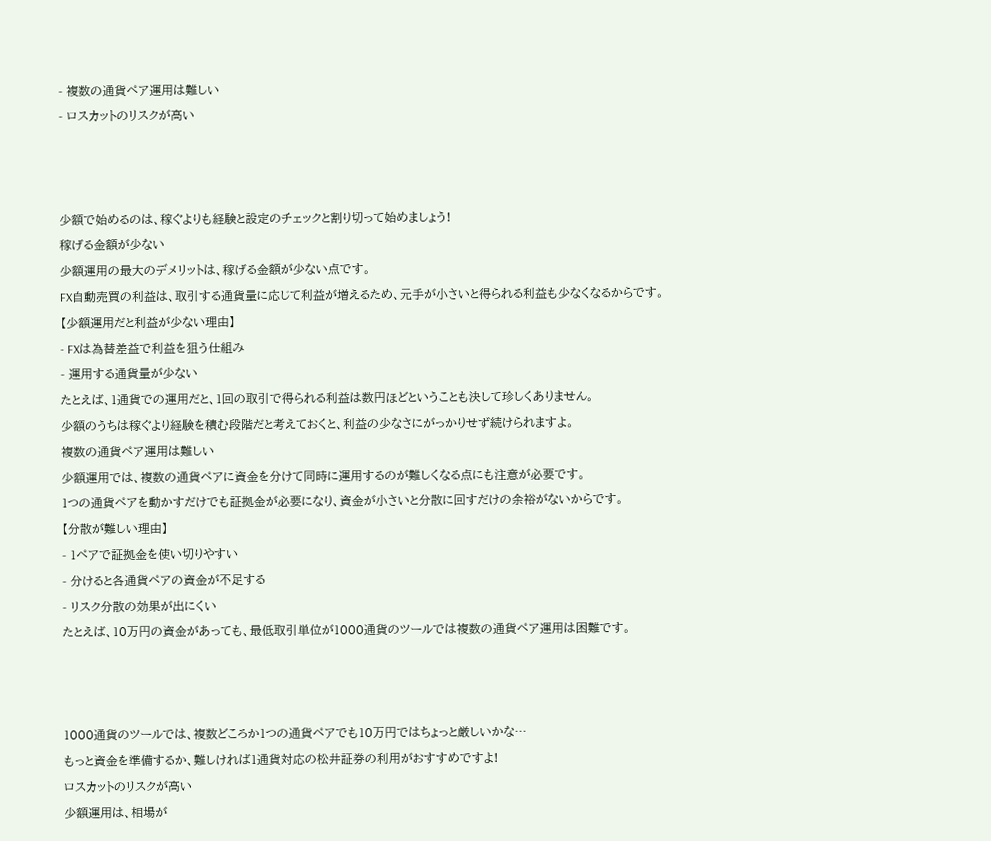- 複数の通貨ペア運用は難しい
- ロスカットのリスクが高い



少額で始めるのは、稼ぐよりも経験と設定のチェックと割り切って始めましょう!
稼げる金額が少ない
少額運用の最大のデメリットは、稼げる金額が少ない点です。
FX自動売買の利益は、取引する通貨量に応じて利益が増えるため、元手が小さいと得られる利益も少なくなるからです。
【少額運用だと利益が少ない理由】
- FXは為替差益で利益を狙う仕組み
- 運用する通貨量が少ない
たとえば、1通貨での運用だと、1回の取引で得られる利益は数円ほどということも決して珍しくありません。
少額のうちは稼ぐより経験を積む段階だと考えておくと、利益の少なさにがっかりせず続けられますよ。
複数の通貨ペア運用は難しい
少額運用では、複数の通貨ペアに資金を分けて同時に運用するのが難しくなる点にも注意が必要です。
1つの通貨ペアを動かすだけでも証拠金が必要になり、資金が小さいと分散に回すだけの余裕がないからです。
【分散が難しい理由】
- 1ペアで証拠金を使い切りやすい
- 分けると各通貨ペアの資金が不足する
- リスク分散の効果が出にくい
たとえば、10万円の資金があっても、最低取引単位が1000通貨のツールでは複数の通貨ペア運用は困難です。



1000通貨のツールでは、複数どころか1つの通貨ペアでも10万円ではちょっと厳しいかな…
もっと資金を準備するか、難しければ1通貨対応の松井証券の利用がおすすめですよ!
ロスカットのリスクが高い
少額運用は、相場が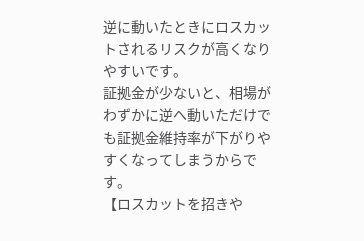逆に動いたときにロスカットされるリスクが高くなりやすいです。
証拠金が少ないと、相場がわずかに逆へ動いただけでも証拠金維持率が下がりやすくなってしまうからです。
【ロスカットを招きや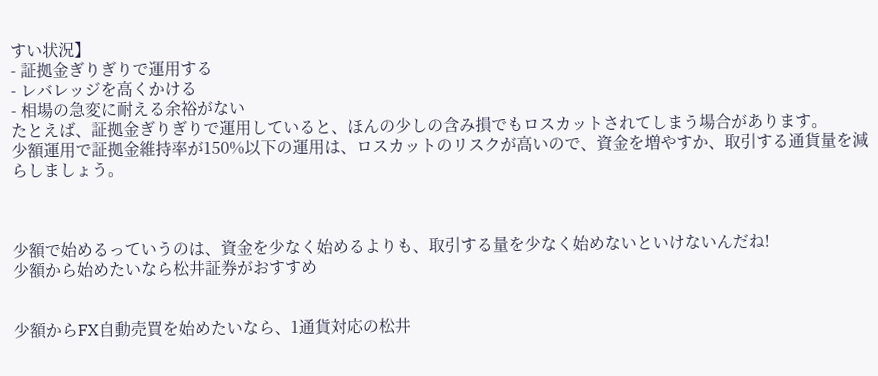すい状況】
- 証拠金ぎりぎりで運用する
- レバレッジを高くかける
- 相場の急変に耐える余裕がない
たとえば、証拠金ぎりぎりで運用していると、ほんの少しの含み損でもロスカットされてしまう場合があります。
少額運用で証拠金維持率が150%以下の運用は、ロスカットのリスクが高いので、資金を増やすか、取引する通貨量を減らしましょう。



少額で始めるっていうのは、資金を少なく始めるよりも、取引する量を少なく始めないといけないんだね!
少額から始めたいなら松井証券がおすすめ


少額からFX自動売買を始めたいなら、1通貨対応の松井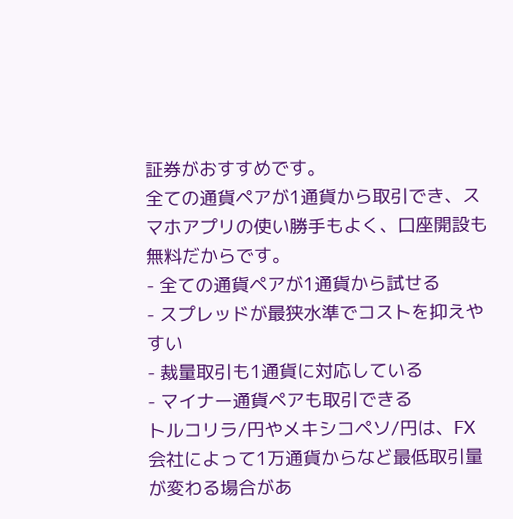証券がおすすめです。
全ての通貨ペアが1通貨から取引でき、スマホアプリの使い勝手もよく、口座開設も無料だからです。
- 全ての通貨ペアが1通貨から試せる
- スプレッドが最狭水準でコストを抑えやすい
- 裁量取引も1通貨に対応している
- マイナー通貨ペアも取引できる
トルコリラ/円やメキシコペソ/円は、FX会社によって1万通貨からなど最低取引量が変わる場合があ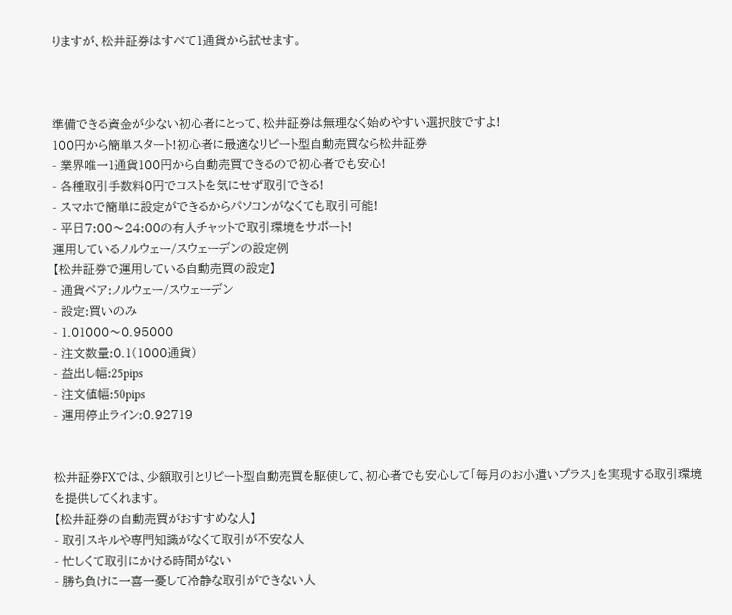りますが、松井証券はすべて1通貨から試せます。



準備できる資金が少ない初心者にとって、松井証券は無理なく始めやすい選択肢ですよ!
100円から簡単スタート!初心者に最適なリピート型自動売買なら松井証券
- 業界唯一1通貨100円から自動売買できるので初心者でも安心!
- 各種取引手数料0円でコストを気にせず取引できる!
- スマホで簡単に設定ができるからパソコンがなくても取引可能!
- 平日7:00〜24:00の有人チャットで取引環境をサポート!
運用しているノルウェー/スウェーデンの設定例
【松井証券で運用している自動売買の設定】
- 通貨ペア:ノルウェー/スウェーデン
- 設定:買いのみ
- 1.01000〜0.95000
- 注文数量:0.1(1000通貨)
- 益出し幅:25pips
- 注文値幅:50pips
- 運用停止ライン:0.92719


松井証券FXでは、少額取引とリピート型自動売買を駆使して、初心者でも安心して「毎月のお小遣いプラス」を実現する取引環境を提供してくれます。
【松井証券の自動売買がおすすめな人】
- 取引スキルや専門知識がなくて取引が不安な人
- 忙しくて取引にかける時間がない
- 勝ち負けに一喜一憂して冷静な取引ができない人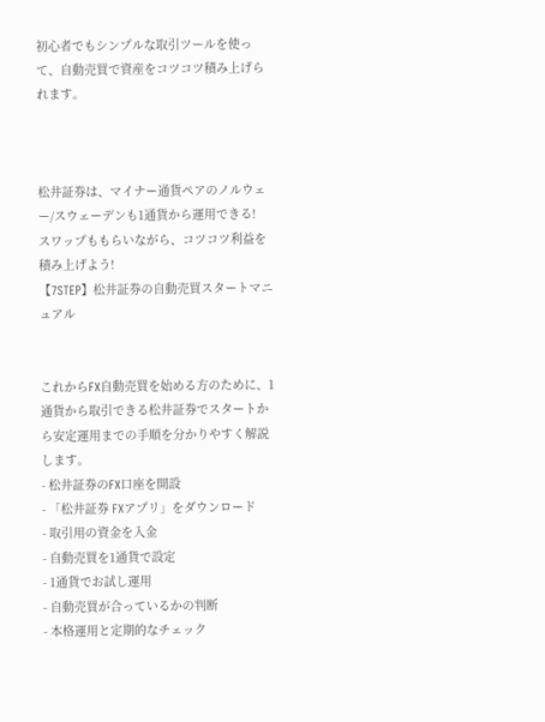初心者でもシンプルな取引ツールを使って、自動売買で資産をコツコツ積み上げられます。



松井証券は、マイナー通貨ペアのノルウェー/スウェーデンも1通貨から運用できる!
スワップももらいながら、コツコツ利益を積み上げよう!
【7STEP】松井証券の自動売買スタートマニュアル


これからFX自動売買を始める方のために、1通貨から取引できる松井証券でスタートから安定運用までの手順を分かりやすく解説します。
- 松井証券のFX口座を開設
- 「松井証券 FXアプリ」をダウンロード
- 取引用の資金を入金
- 自動売買を1通貨で設定
- 1通貨でお試し運用
- 自動売買が合っているかの判断
- 本格運用と定期的なチェック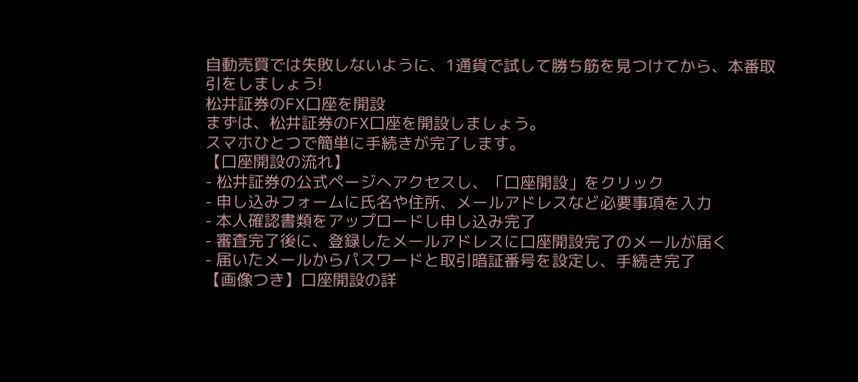自動売買では失敗しないように、1通貨で試して勝ち筋を見つけてから、本番取引をしましょう!
松井証券のFX口座を開設
まずは、松井証券のFX口座を開設しましょう。
スマホひとつで簡単に手続きが完了します。
【口座開設の流れ】
- 松井証券の公式ページへアクセスし、「口座開設」をクリック
- 申し込みフォームに氏名や住所、メールアドレスなど必要事項を入力
- 本人確認書類をアップロードし申し込み完了
- 審査完了後に、登録したメールアドレスに口座開設完了のメールが届く
- 届いたメールからパスワードと取引暗証番号を設定し、手続き完了
【画像つき】口座開設の詳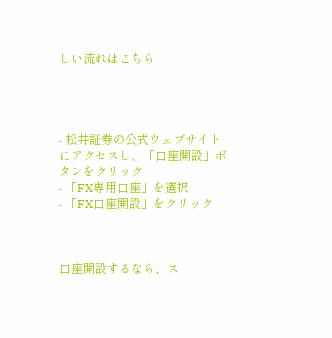しい流れはこちら




- 松井証券の公式ウェブサイトにアクセスし、「口座開設」ボタンをクリック
- 「FX専用口座」を選択
- 「FX口座開設」をクリック



口座開設するなら、ス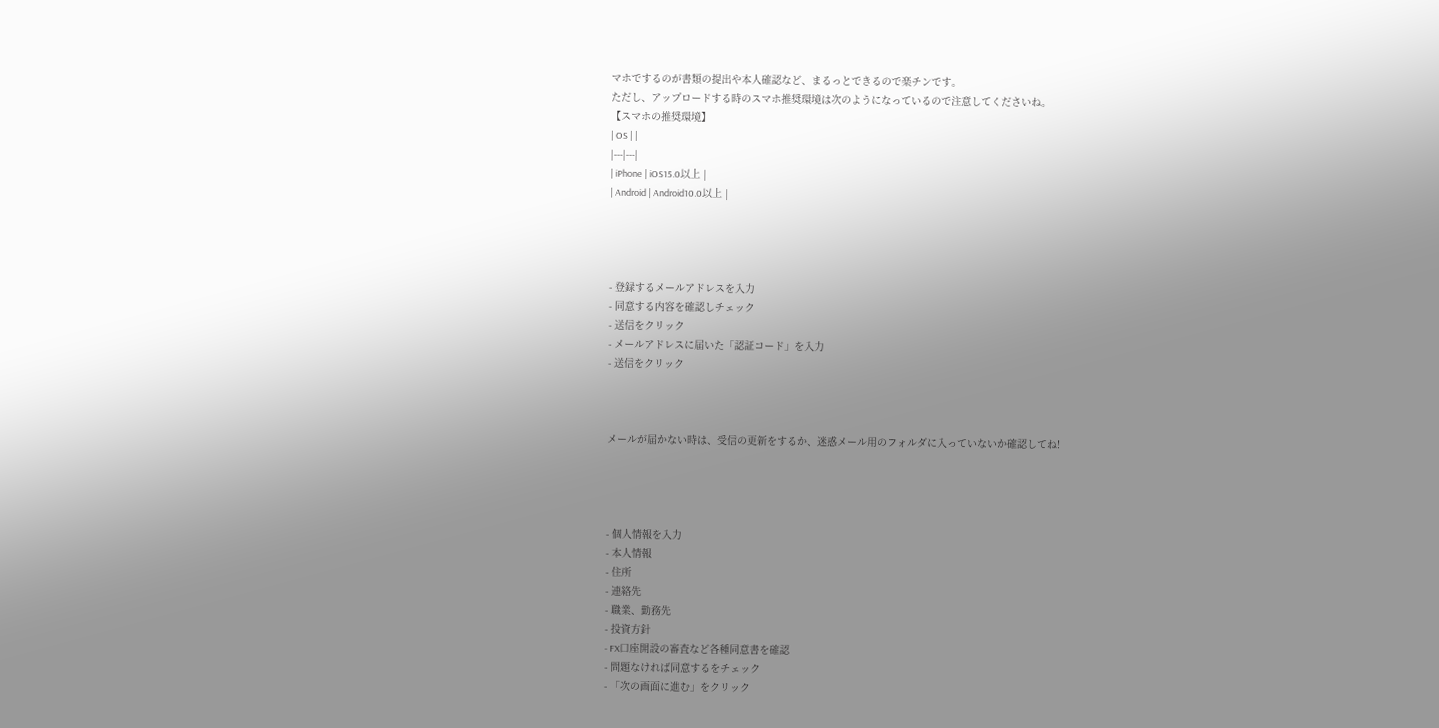マホでするのが書類の提出や本人確認など、まるっとできるので楽チンです。
ただし、アップロードする時のスマホ推奨環境は次のようになっているので注意してくださいね。
【スマホの推奨環境】
| OS | |
|---|---|
| iPhone | iOS15.0以上 |
| Android | Android10.0以上 |




- 登録するメールアドレスを入力
- 同意する内容を確認しチェック
- 送信をクリック
- メールアドレスに届いた「認証コード」を入力
- 送信をクリック



メールが届かない時は、受信の更新をするか、迷惑メール用のフォルダに入っていないか確認してね!




- 個人情報を入力
- 本人情報
- 住所
- 連絡先
- 職業、勤務先
- 投資方針
- FX口座開設の審査など各種同意書を確認
- 問題なければ同意するをチェック
- 「次の画面に進む」をクリック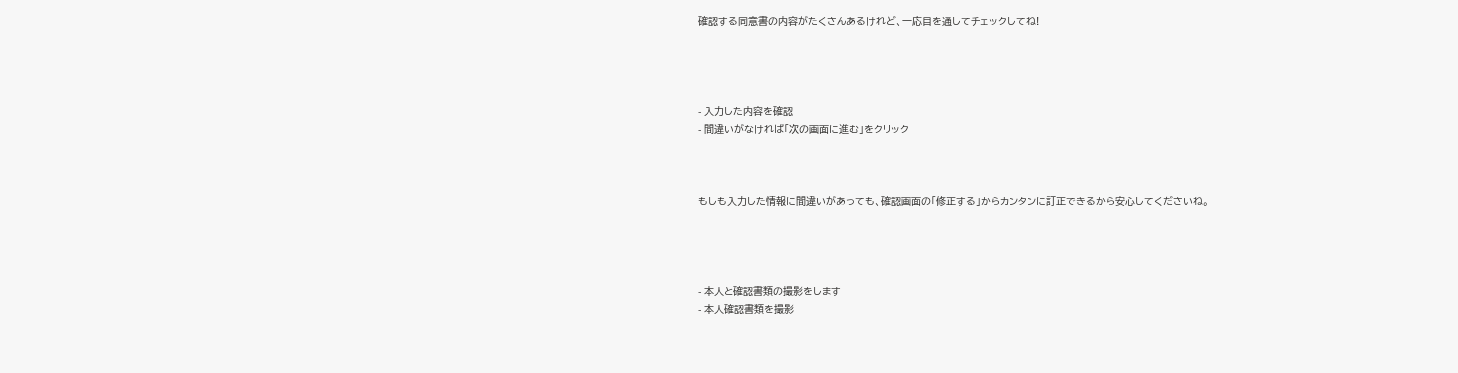確認する同意書の内容がたくさんあるけれど、一応目を通してチェックしてね!




- 入力した内容を確認
- 間違いがなければ「次の画面に進む」をクリック



もしも入力した情報に間違いがあっても、確認画面の「修正する」からカンタンに訂正できるから安心してくださいね。




- 本人と確認書類の撮影をします
- 本人確認書類を撮影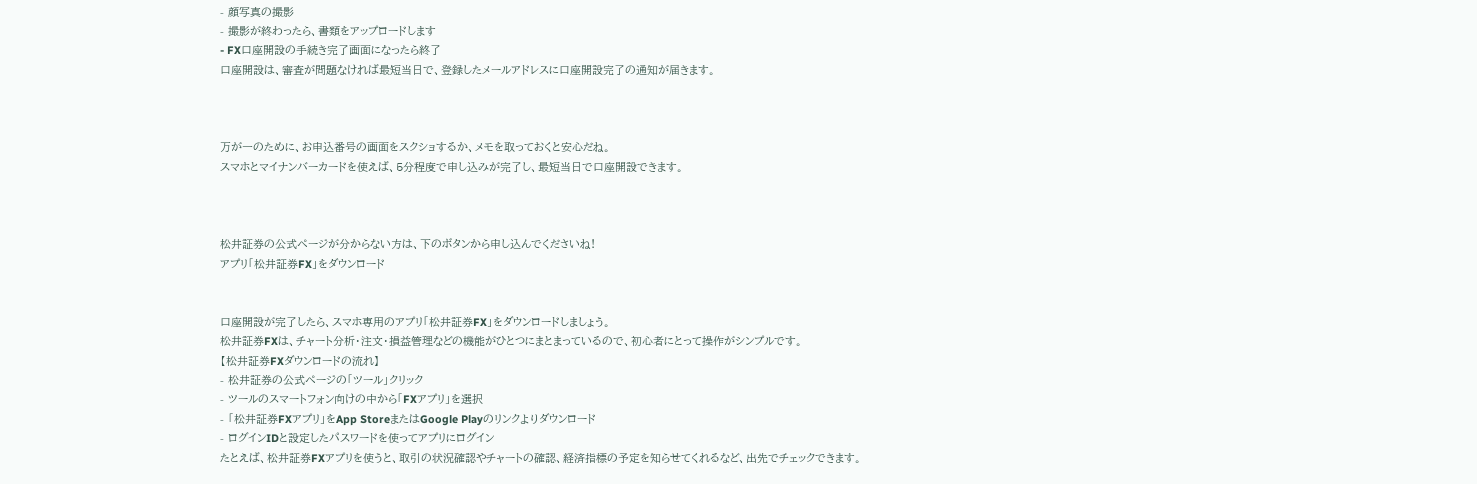- 顔写真の撮影
- 撮影が終わったら、書類をアップロードします
- FX口座開設の手続き完了画面になったら終了
口座開設は、審査が問題なければ最短当日で、登録したメールアドレスに口座開設完了の通知が届きます。



万が一のために、お申込番号の画面をスクショするか、メモを取っておくと安心だね。
スマホとマイナンバーカードを使えば、5分程度で申し込みが完了し、最短当日で口座開設できます。



松井証券の公式ページが分からない方は、下のボタンから申し込んでくださいね!
アプリ「松井証券FX」をダウンロード


口座開設が完了したら、スマホ専用のアプリ「松井証券FX」をダウンロードしましょう。
松井証券FXは、チャート分析・注文・損益管理などの機能がひとつにまとまっているので、初心者にとって操作がシンプルです。
【松井証券FXダウンロードの流れ】
- 松井証券の公式ページの「ツール」クリック
- ツールのスマートフォン向けの中から「FXアプリ」を選択
- 「松井証券FXアプリ」をApp StoreまたはGoogle Playのリンクよりダウンロード
- ログインIDと設定したパスワードを使ってアプリにログイン
たとえば、松井証券FXアプリを使うと、取引の状況確認やチャートの確認、経済指標の予定を知らせてくれるなど、出先でチェックできます。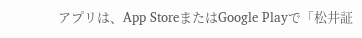アプリは、App StoreまたはGoogle Playで「松井証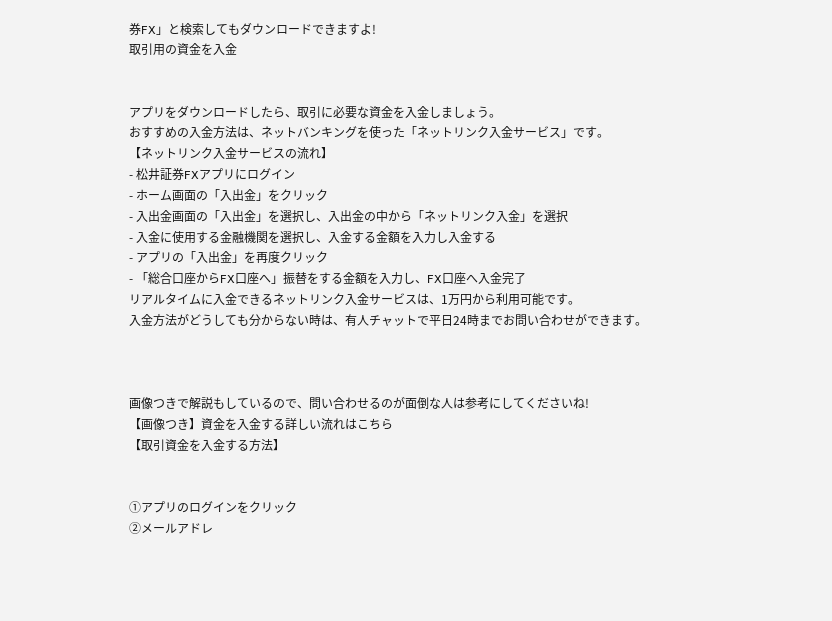券FX」と検索してもダウンロードできますよ!
取引用の資金を入金


アプリをダウンロードしたら、取引に必要な資金を入金しましょう。
おすすめの入金方法は、ネットバンキングを使った「ネットリンク入金サービス」です。
【ネットリンク入金サービスの流れ】
- 松井証券FXアプリにログイン
- ホーム画面の「入出金」をクリック
- 入出金画面の「入出金」を選択し、入出金の中から「ネットリンク入金」を選択
- 入金に使用する金融機関を選択し、入金する金額を入力し入金する
- アプリの「入出金」を再度クリック
- 「総合口座からFX口座へ」振替をする金額を入力し、FX口座へ入金完了
リアルタイムに入金できるネットリンク入金サービスは、1万円から利用可能です。
入金方法がどうしても分からない時は、有人チャットで平日24時までお問い合わせができます。



画像つきで解説もしているので、問い合わせるのが面倒な人は参考にしてくださいね!
【画像つき】資金を入金する詳しい流れはこちら
【取引資金を入金する方法】


①アプリのログインをクリック
②メールアドレ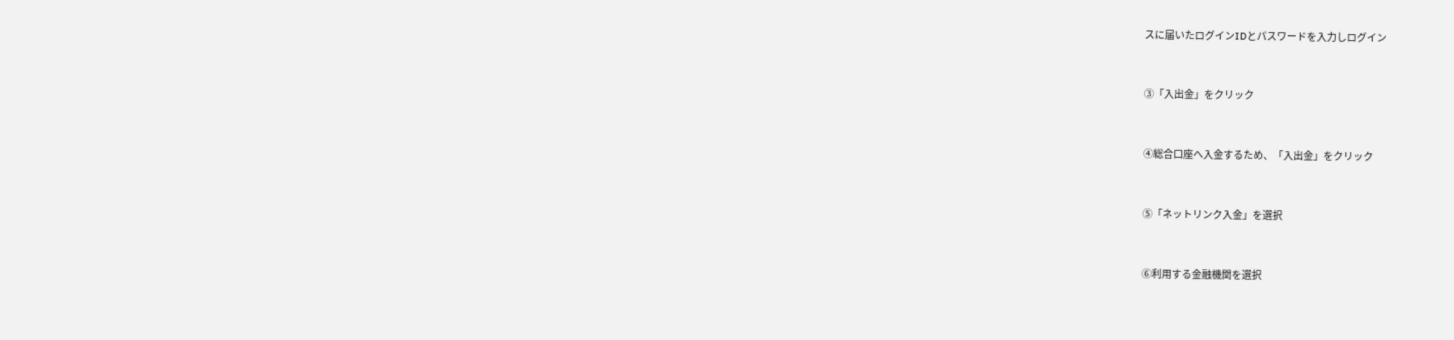スに届いたログインIDとパスワードを入力しログイン


③「入出金」をクリック


④総合口座へ入金するため、「入出金」をクリック


⑤「ネットリンク入金」を選択


⑥利用する金融機関を選択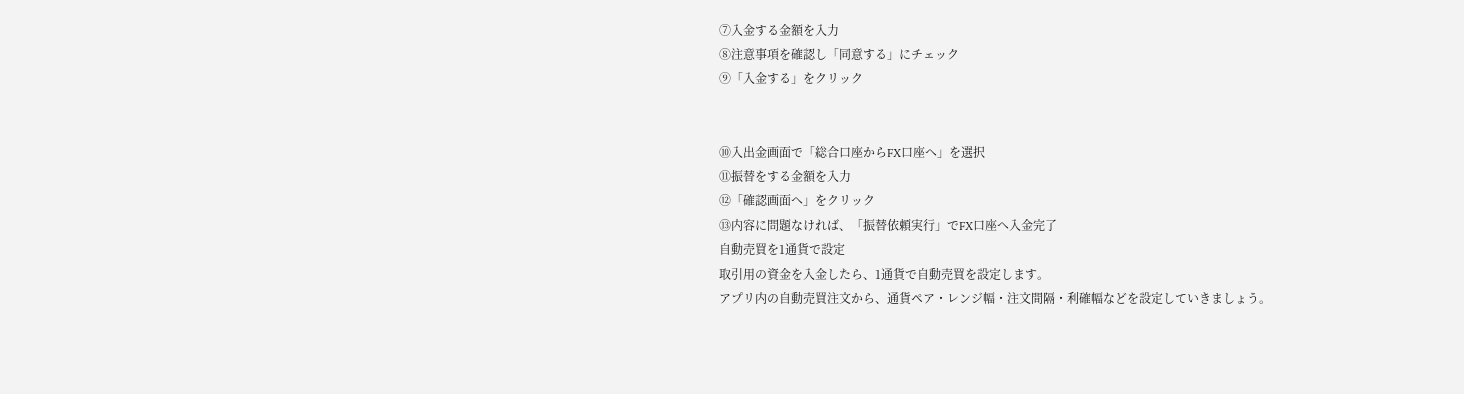⑦入金する金額を入力
⑧注意事項を確認し「同意する」にチェック
⑨「入金する」をクリック


⑩入出金画面で「総合口座からFX口座へ」を選択
⑪振替をする金額を入力
⑫「確認画面へ」をクリック
⑬内容に問題なければ、「振替依頼実行」でFX口座へ入金完了
自動売買を1通貨で設定
取引用の資金を入金したら、1通貨で自動売買を設定します。
アプリ内の自動売買注文から、通貨ペア・レンジ幅・注文間隔・利確幅などを設定していきましょう。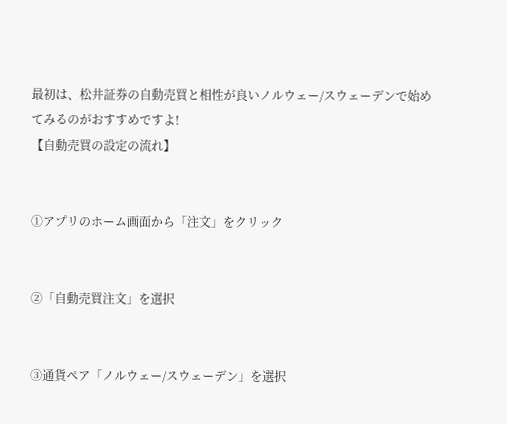最初は、松井証券の自動売買と相性が良いノルウェー/スウェーデンで始めてみるのがおすすめですよ!
【自動売買の設定の流れ】


①アプリのホーム画面から「注文」をクリック


②「自動売買注文」を選択


③通貨ペア「ノルウェー/スウェーデン」を選択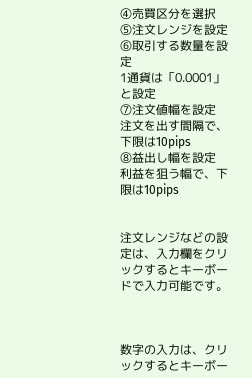④売買区分を選択
⑤注文レンジを設定
⑥取引する数量を設定
1通貨は「0.0001」と設定
⑦注文値幅を設定
注文を出す間隔で、下限は10pips
⑧益出し幅を設定
利益を狙う幅で、下限は10pips


注文レンジなどの設定は、入力欄をクリックするとキーボードで入力可能です。



数字の入力は、クリックするとキーボー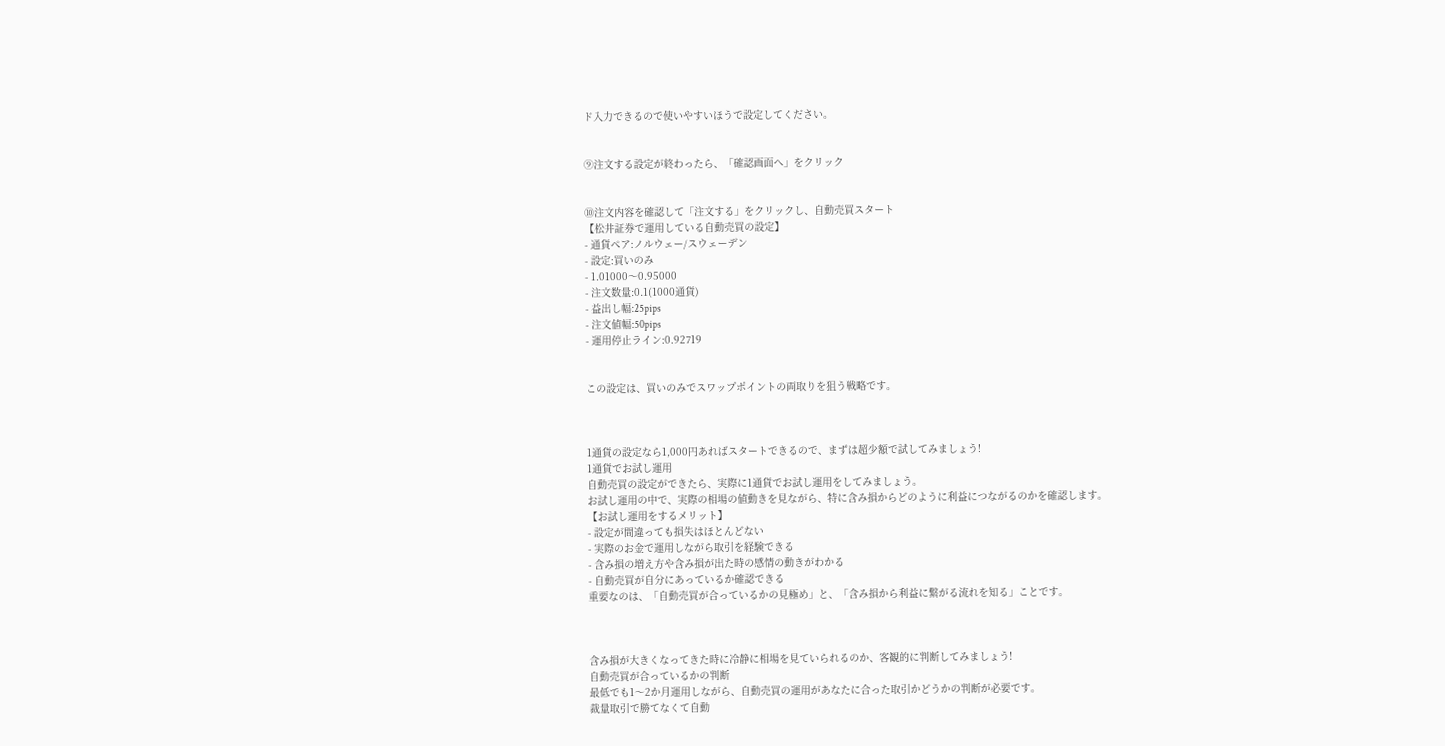ド入力できるので使いやすいほうで設定してください。


⑨注文する設定が終わったら、「確認画面へ」をクリック


⑩注文内容を確認して「注文する」をクリックし、自動売買スタート
【松井証券で運用している自動売買の設定】
- 通貨ペア:ノルウェー/スウェーデン
- 設定:買いのみ
- 1.01000〜0.95000
- 注文数量:0.1(1000通貨)
- 益出し幅:25pips
- 注文値幅:50pips
- 運用停止ライン:0.92719


この設定は、買いのみでスワップポイントの両取りを狙う戦略です。



1通貨の設定なら1,000円あればスタートできるので、まずは超少額で試してみましょう!
1通貨でお試し運用
自動売買の設定ができたら、実際に1通貨でお試し運用をしてみましょう。
お試し運用の中で、実際の相場の値動きを見ながら、特に含み損からどのように利益につながるのかを確認します。
【お試し運用をするメリット】
- 設定が間違っても損失はほとんどない
- 実際のお金で運用しながら取引を経験できる
- 含み損の増え方や含み損が出た時の感情の動きがわかる
- 自動売買が自分にあっているか確認できる
重要なのは、「自動売買が合っているかの見極め」と、「含み損から利益に繋がる流れを知る」ことです。



含み損が大きくなってきた時に冷静に相場を見ていられるのか、客観的に判断してみましょう!
自動売買が合っているかの判断
最低でも1〜2か月運用しながら、自動売買の運用があなたに合った取引かどうかの判断が必要です。
裁量取引で勝てなくて自動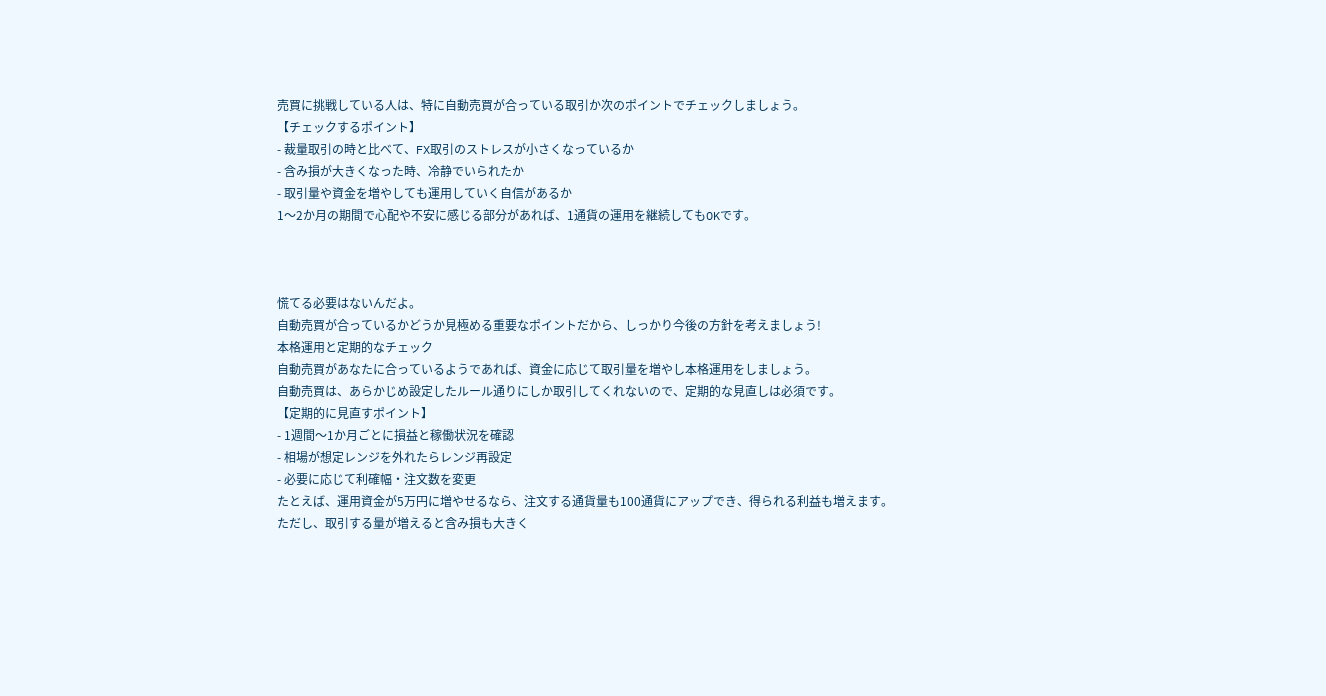売買に挑戦している人は、特に自動売買が合っている取引か次のポイントでチェックしましょう。
【チェックするポイント】
- 裁量取引の時と比べて、FX取引のストレスが小さくなっているか
- 含み損が大きくなった時、冷静でいられたか
- 取引量や資金を増やしても運用していく自信があるか
1〜2か月の期間で心配や不安に感じる部分があれば、1通貨の運用を継続してもOKです。



慌てる必要はないんだよ。
自動売買が合っているかどうか見極める重要なポイントだから、しっかり今後の方針を考えましょう!
本格運用と定期的なチェック
自動売買があなたに合っているようであれば、資金に応じて取引量を増やし本格運用をしましょう。
自動売買は、あらかじめ設定したルール通りにしか取引してくれないので、定期的な見直しは必須です。
【定期的に見直すポイント】
- 1週間〜1か月ごとに損益と稼働状況を確認
- 相場が想定レンジを外れたらレンジ再設定
- 必要に応じて利確幅・注文数を変更
たとえば、運用資金が5万円に増やせるなら、注文する通貨量も100通貨にアップでき、得られる利益も増えます。
ただし、取引する量が増えると含み損も大きく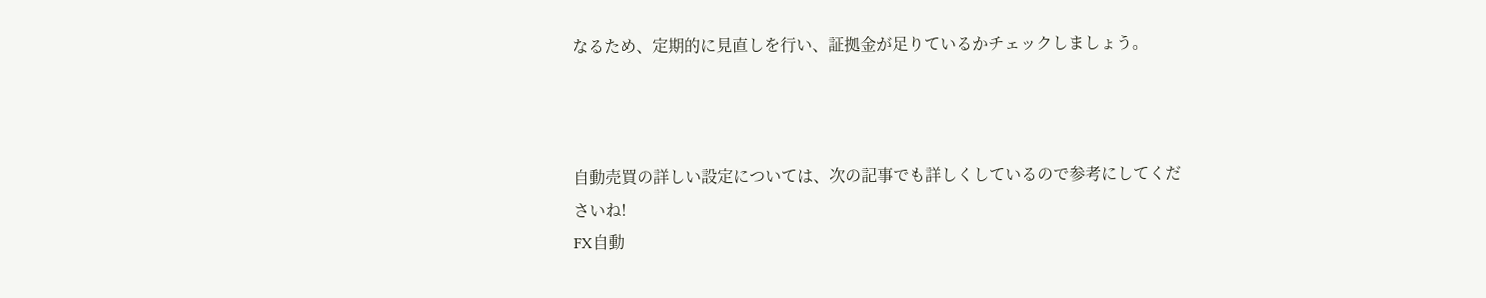なるため、定期的に見直しを行い、証拠金が足りているかチェックしましょう。



自動売買の詳しい設定については、次の記事でも詳しくしているので参考にしてくださいね!
FX自動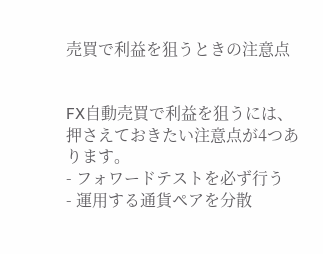売買で利益を狙うときの注意点


FX自動売買で利益を狙うには、押さえておきたい注意点が4つあります。
- フォワードテストを必ず行う
- 運用する通貨ペアを分散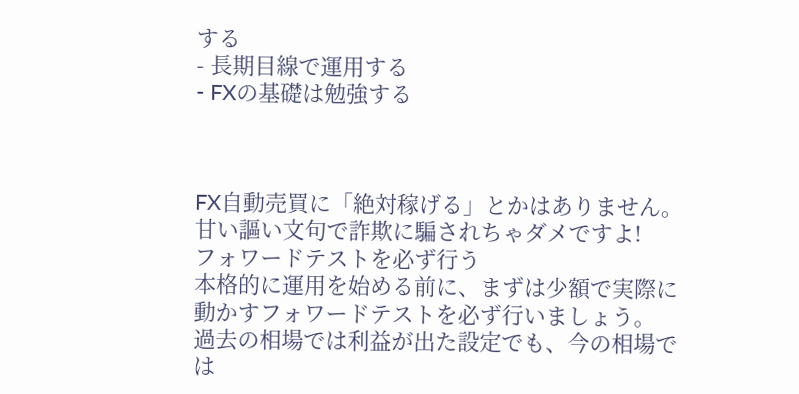する
- 長期目線で運用する
- FXの基礎は勉強する



FX自動売買に「絶対稼げる」とかはありません。
甘い謳い文句で詐欺に騙されちゃダメですよ!
フォワードテストを必ず行う
本格的に運用を始める前に、まずは少額で実際に動かすフォワードテストを必ず行いましょう。
過去の相場では利益が出た設定でも、今の相場では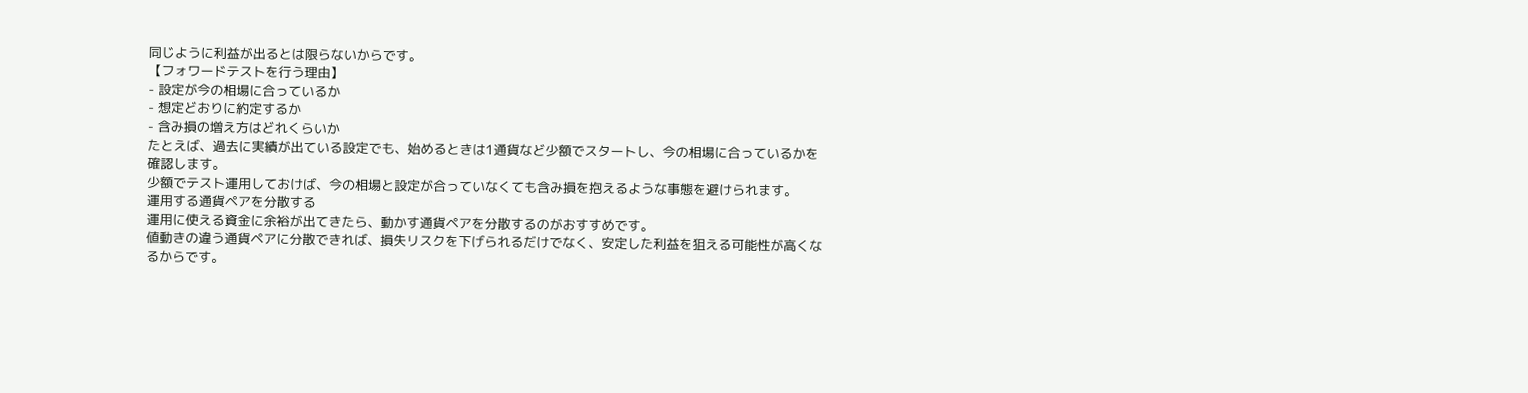同じように利益が出るとは限らないからです。
【フォワードテストを行う理由】
- 設定が今の相場に合っているか
- 想定どおりに約定するか
- 含み損の増え方はどれくらいか
たとえば、過去に実績が出ている設定でも、始めるときは1通貨など少額でスタートし、今の相場に合っているかを確認します。
少額でテスト運用しておけば、今の相場と設定が合っていなくても含み損を抱えるような事態を避けられます。
運用する通貨ペアを分散する
運用に使える資金に余裕が出てきたら、動かす通貨ペアを分散するのがおすすめです。
値動きの違う通貨ペアに分散できれば、損失リスクを下げられるだけでなく、安定した利益を狙える可能性が高くなるからです。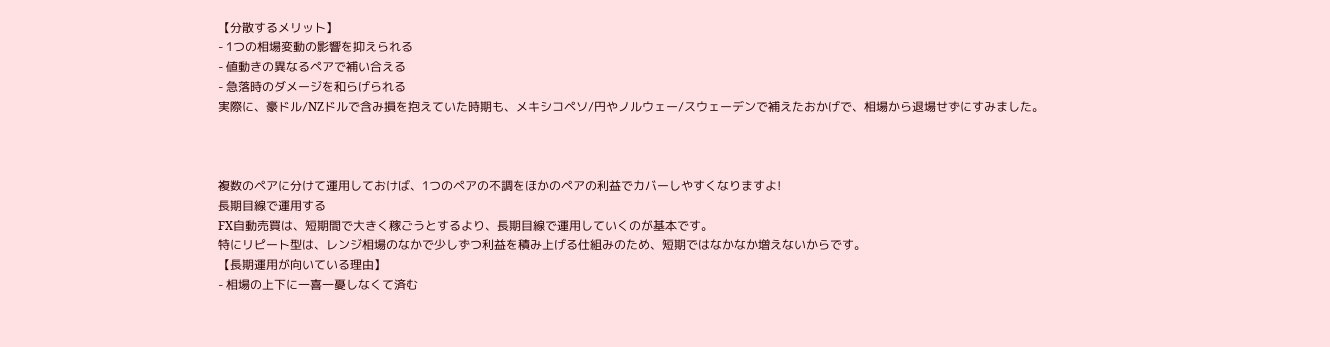【分散するメリット】
- 1つの相場変動の影響を抑えられる
- 値動きの異なるペアで補い合える
- 急落時のダメージを和らげられる
実際に、豪ドル/NZドルで含み損を抱えていた時期も、メキシコペソ/円やノルウェー/スウェーデンで補えたおかげで、相場から退場せずにすみました。



複数のペアに分けて運用しておけば、1つのペアの不調をほかのペアの利益でカバーしやすくなりますよ!
長期目線で運用する
FX自動売買は、短期間で大きく稼ごうとするより、長期目線で運用していくのが基本です。
特にリピート型は、レンジ相場のなかで少しずつ利益を積み上げる仕組みのため、短期ではなかなか増えないからです。
【長期運用が向いている理由】
- 相場の上下に一喜一憂しなくて済む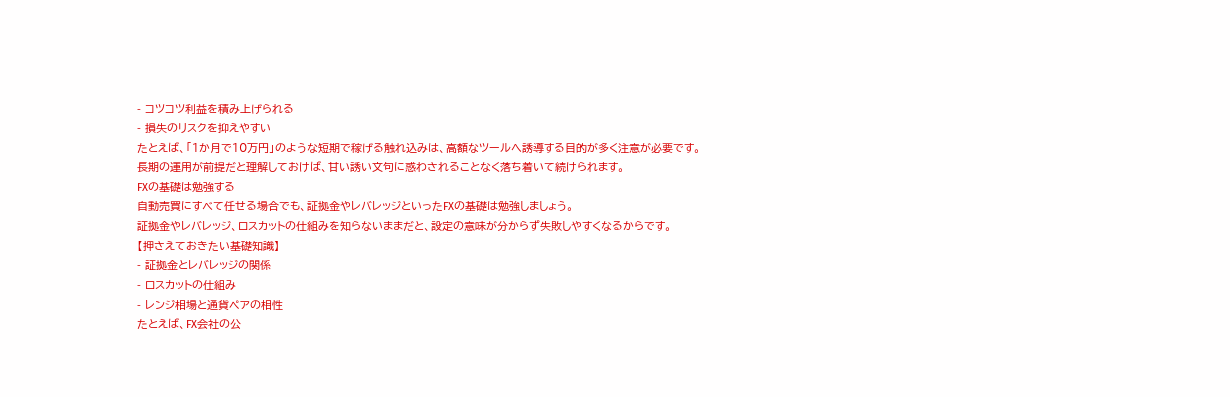- コツコツ利益を積み上げられる
- 損失のリスクを抑えやすい
たとえば、「1か月で10万円」のような短期で稼げる触れ込みは、高額なツールへ誘導する目的が多く注意が必要です。
長期の運用が前提だと理解しておけば、甘い誘い文句に惑わされることなく落ち着いて続けられます。
FXの基礎は勉強する
自動売買にすべて任せる場合でも、証拠金やレバレッジといったFXの基礎は勉強しましょう。
証拠金やレバレッジ、ロスカットの仕組みを知らないままだと、設定の意味が分からず失敗しやすくなるからです。
【押さえておきたい基礎知識】
- 証拠金とレバレッジの関係
- ロスカットの仕組み
- レンジ相場と通貨ペアの相性
たとえば、FX会社の公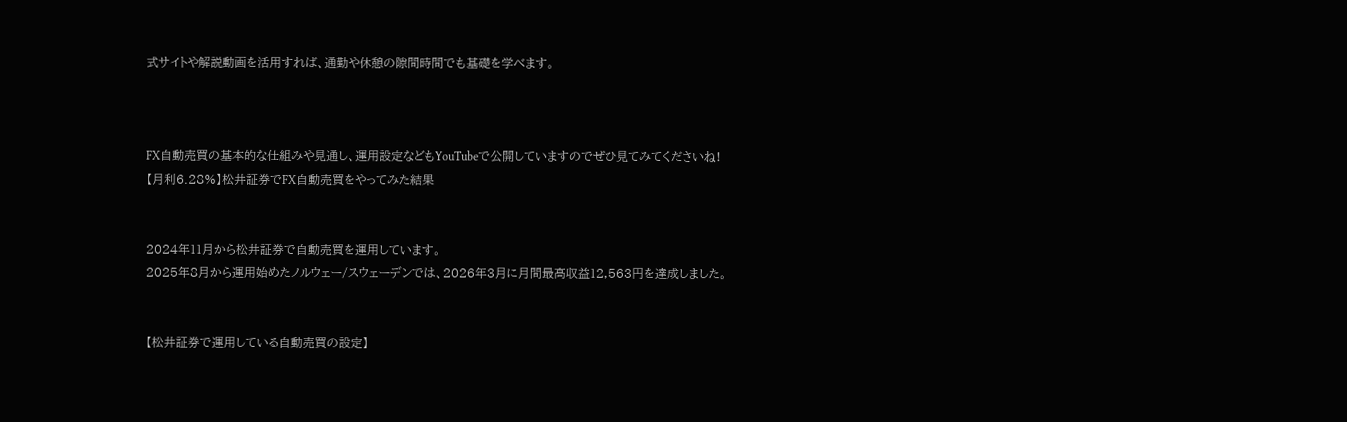式サイトや解説動画を活用すれば、通勤や休憩の隙間時間でも基礎を学べます。



FX自動売買の基本的な仕組みや見通し、運用設定などもYouTubeで公開していますのでぜひ見てみてくださいね!
【月利6.28%】松井証券でFX自動売買をやってみた結果


2024年11月から松井証券で自動売買を運用しています。
2025年8月から運用始めたノルウェー/スウェーデンでは、2026年3月に月間最高収益12,563円を達成しました。


【松井証券で運用している自動売買の設定】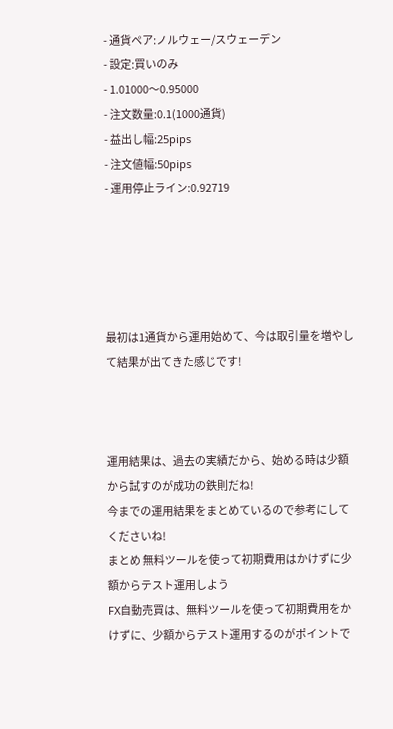- 通貨ペア:ノルウェー/スウェーデン
- 設定:買いのみ
- 1.01000〜0.95000
- 注文数量:0.1(1000通貨)
- 益出し幅:25pips
- 注文値幅:50pips
- 運用停止ライン:0.92719





最初は1通貨から運用始めて、今は取引量を増やして結果が出てきた感じです!



運用結果は、過去の実績だから、始める時は少額から試すのが成功の鉄則だね!
今までの運用結果をまとめているので参考にしてくださいね!
まとめ 無料ツールを使って初期費用はかけずに少額からテスト運用しよう
FX自動売買は、無料ツールを使って初期費用をかけずに、少額からテスト運用するのがポイントで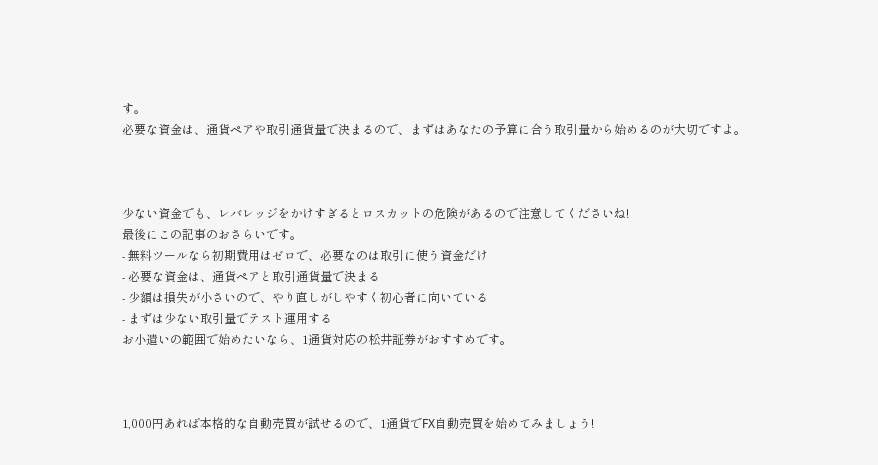す。
必要な資金は、通貨ペアや取引通貨量で決まるので、まずはあなたの予算に合う取引量から始めるのが大切ですよ。



少ない資金でも、レバレッジをかけすぎるとロスカットの危険があるので注意してくださいね!
最後にこの記事のおさらいです。
- 無料ツールなら初期費用はゼロで、必要なのは取引に使う資金だけ
- 必要な資金は、通貨ペアと取引通貨量で決まる
- 少額は損失が小さいので、やり直しがしやすく初心者に向いている
- まずは少ない取引量でテスト運用する
お小遣いの範囲で始めたいなら、1通貨対応の松井証券がおすすめです。



1,000円あれば本格的な自動売買が試せるので、1通貨でFX自動売買を始めてみましょう!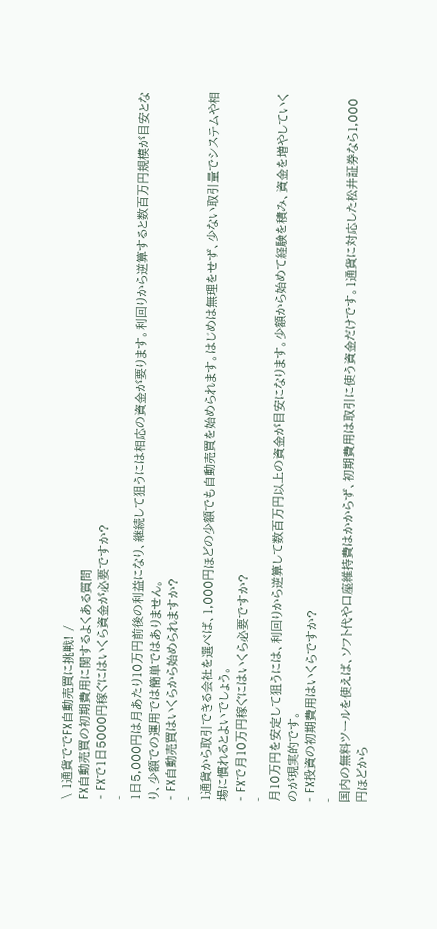\ 1通貨ででFX自動売買に挑戦! /
FX自動売買の初期費用に関するよくある質問
- FXで1日5000円稼ぐにはいくら資金が必要ですか?
-
1日5,000円は月あたり10万円前後の利益になり、継続して狙うには相応の資金が要ります。利回りから逆算すると数百万円規模が目安となり、少額での運用では簡単ではありません。
- FX自動売買はいくらから始められますか?
-
1通貨から取引できる会社を選べば、1,000円ほどの少額でも自動売買を始められます。はじめは無理をせず、少ない取引量でシステムや相場に慣れるとよいでしょう。
- FXで月10万円稼ぐにはいくら必要ですか?
-
月10万円を安定して狙うには、利回りから逆算して数百万円以上の資金が目安になります。少額から始めて経験を積み、資金を増やしていくのが現実的です。
- FX投資の初期費用はいくらですか?
-
国内の無料ツールを使えば、ソフト代や口座維持費はかからず、初期費用は取引に使う資金だけです。1通貨に対応した松井証券なら1,000円ほどから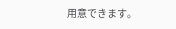用意できます。